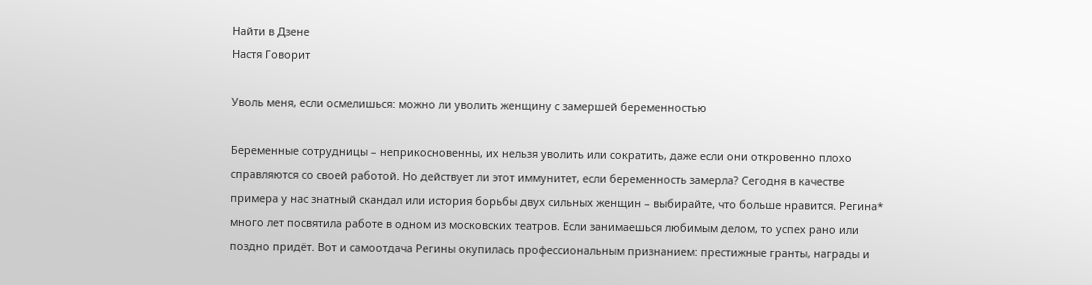Найти в Дзене
Настя Говорит

Уволь меня, если осмелишься: можно ли уволить женщину с замершей беременностью

Беременные сотрудницы – неприкосновенны, их нельзя уволить или сократить, даже если они откровенно плохо справляются со своей работой. Но действует ли этот иммунитет, если беременность замерла? Сегодня в качестве примера у нас знатный скандал или история борьбы двух сильных женщин – выбирайте, что больше нравится. Регина* много лет посвятила работе в одном из московских театров. Если занимаешься любимым делом, то успех рано или поздно придёт. Вот и самоотдача Регины окупилась профессиональным признанием: престижные гранты, награды и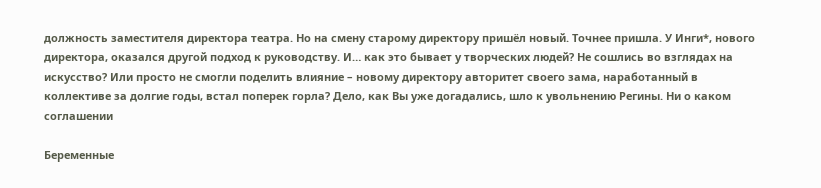должность заместителя директора театра. Но на смену старому директору пришёл новый. Точнее пришла. У Инги*, нового директора, оказался другой подход к руководству. И… как это бывает у творческих людей? Не сошлись во взглядах на искусство? Или просто не смогли поделить влияние – новому директору авторитет своего зама, наработанный в коллективе за долгие годы, встал поперек горла? Дело, как Вы уже догадались, шло к увольнению Регины. Ни о каком соглашении

Беременные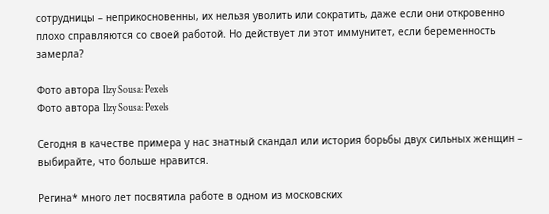сотрудницы – неприкосновенны, их нельзя уволить или сократить, даже если они откровенно плохо справляются со своей работой. Но действует ли этот иммунитет, если беременность замерла?

Фото автора Ilzy Sousa: Pexels
Фото автора Ilzy Sousa: Pexels

Сегодня в качестве примера у нас знатный скандал или история борьбы двух сильных женщин – выбирайте, что больше нравится.

Регина* много лет посвятила работе в одном из московских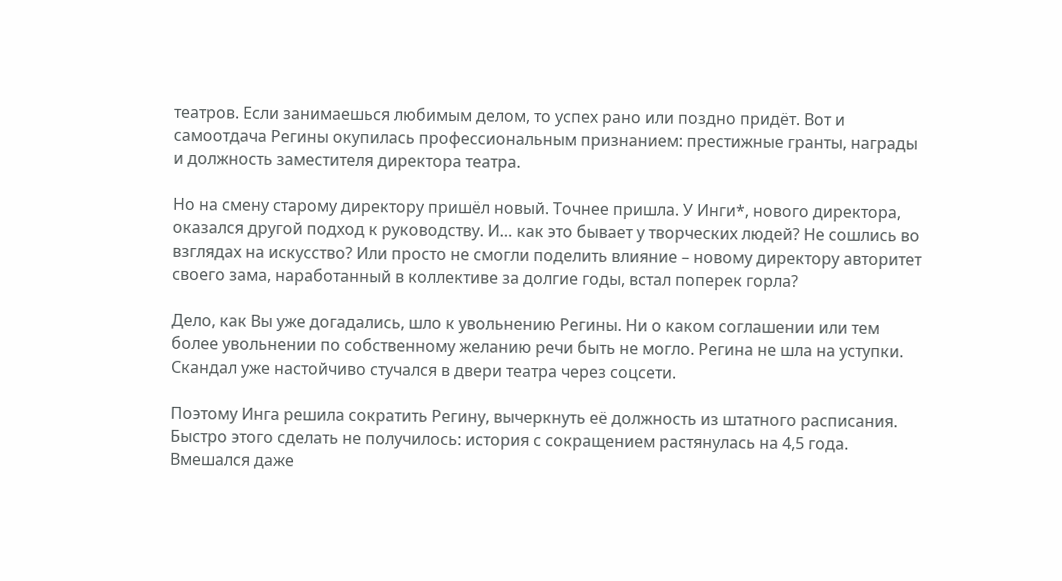театров. Если занимаешься любимым делом, то успех рано или поздно придёт. Вот и самоотдача Регины окупилась профессиональным признанием: престижные гранты, награды и должность заместителя директора театра.

Но на смену старому директору пришёл новый. Точнее пришла. У Инги*, нового директора, оказался другой подход к руководству. И… как это бывает у творческих людей? Не сошлись во взглядах на искусство? Или просто не смогли поделить влияние – новому директору авторитет своего зама, наработанный в коллективе за долгие годы, встал поперек горла?

Дело, как Вы уже догадались, шло к увольнению Регины. Ни о каком соглашении или тем более увольнении по собственному желанию речи быть не могло. Регина не шла на уступки. Скандал уже настойчиво стучался в двери театра через соцсети.

Поэтому Инга решила сократить Регину, вычеркнуть её должность из штатного расписания. Быстро этого сделать не получилось: история с сокращением растянулась на 4,5 года. Вмешался даже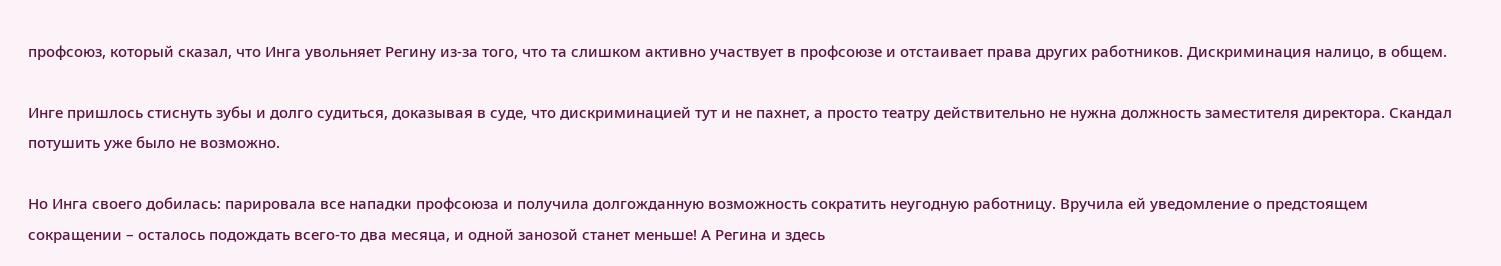профсоюз, который сказал, что Инга увольняет Регину из-за того, что та слишком активно участвует в профсоюзе и отстаивает права других работников. Дискриминация налицо, в общем.

Инге пришлось стиснуть зубы и долго судиться, доказывая в суде, что дискриминацией тут и не пахнет, а просто театру действительно не нужна должность заместителя директора. Скандал потушить уже было не возможно.

Но Инга своего добилась: парировала все нападки профсоюза и получила долгожданную возможность сократить неугодную работницу. Вручила ей уведомление о предстоящем сокращении – осталось подождать всего-то два месяца, и одной занозой станет меньше! А Регина и здесь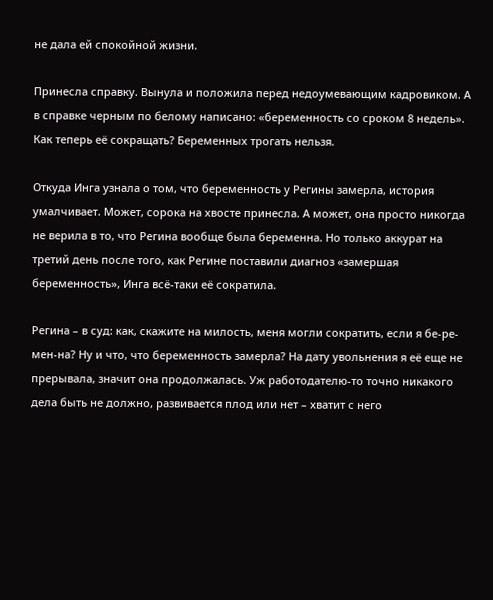не дала ей спокойной жизни.

Принесла справку. Вынула и положила перед недоумевающим кадровиком. А в справке черным по белому написано: «беременность со сроком 8 недель». Как теперь её сокращать? Беременных трогать нельзя.

Откуда Инга узнала о том, что беременность у Регины замерла, история умалчивает. Может, сорока на хвосте принесла. А может, она просто никогда не верила в то, что Регина вообще была беременна. Но только аккурат на третий день после того, как Регине поставили диагноз «замершая беременность», Инга всё-таки её сократила.

Регина – в суд: как, скажите на милость, меня могли сократить, если я бе-ре-мен-на? Ну и что, что беременность замерла? На дату увольнения я её еще не прерывала, значит она продолжалась. Уж работодателю-то точно никакого дела быть не должно, развивается плод или нет – хватит с него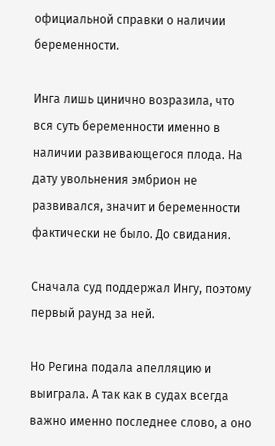официальной справки о наличии беременности.

Инга лишь цинично возразила, что вся суть беременности именно в наличии развивающегося плода. На дату увольнения эмбрион не развивался, значит и беременности фактически не было. До свидания.

Сначала суд поддержал Ингу, поэтому первый раунд за ней.

Но Регина подала апелляцию и выиграла. А так как в судах всегда важно именно последнее слово, а оно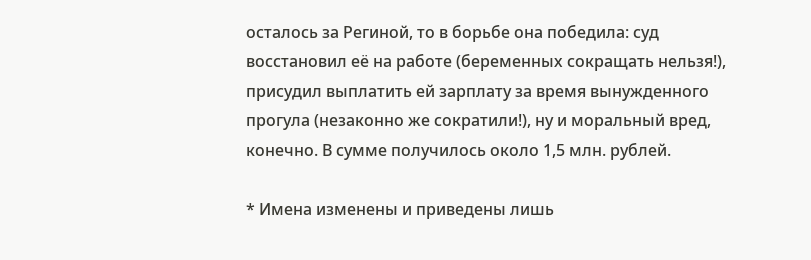осталось за Региной, то в борьбе она победила: суд восстановил её на работе (беременных сокращать нельзя!), присудил выплатить ей зарплату за время вынужденного прогула (незаконно же сократили!), ну и моральный вред, конечно. В сумме получилось около 1,5 млн. рублей.

* Имена изменены и приведены лишь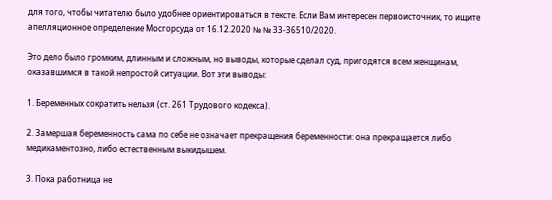для того, чтобы читателю было удобнее ориентироваться в тексте. Если Вам интересен первоисточник, то ищите апелляционное определение Мосгорсуда от 16.12.2020 № № 33-36510/2020.

Это дело было громким, длинным и сложным, но выводы, которые сделал суд, пригодятся всем женщинам, оказавшимся в такой непростой ситуации. Вот эти выводы:

1. Беременных сократить нельзя (ст. 261 Трудового кодекса).

2. Замершая беременность сама по себе не означает прекращения беременности: она прекращается либо медикаментозно, либо естественным выкидышем.

3. Пока работница не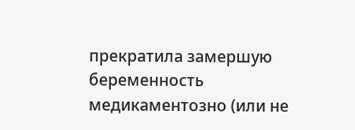прекратила замершую беременность медикаментозно (или не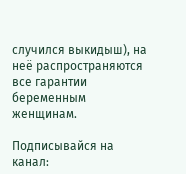случился выкидыш), на неё распространяются все гарантии беременным женщинам.

Подписывайся на канал: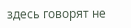здесь говорят не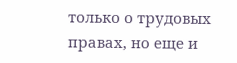только о трудовых правах, но еще и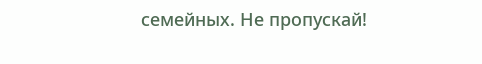семейных. Не пропускай!